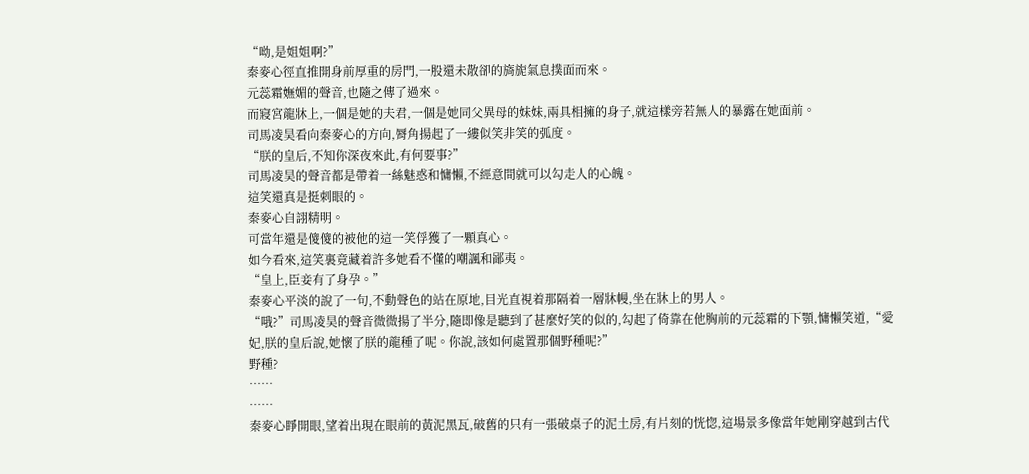“呦,是姐姐啊?”
秦麥心徑直推開身前厚重的房門,一股還未散卻的旖旎氣息撲面而來。
元蕊霜嫵媚的聲音,也隨之傳了過來。
而寢宮龍牀上,一個是她的夫君,一個是她同父異母的妹妹,兩具相擁的身子,就這樣旁若無人的暴露在她面前。
司馬凌昊看向秦麥心的方向,脣角揚起了一縷似笑非笑的弧度。
“朕的皇后,不知你深夜來此,有何要事?”
司馬凌昊的聲音都是帶着一絲魅惑和慵懶,不經意間就可以勾走人的心魄。
這笑還真是挺刺眼的。
秦麥心自詡精明。
可當年還是傻傻的被他的這一笑俘獲了一顆真心。
如今看來,這笑裏竟藏着許多她看不懂的嘲諷和鄙夷。
“皇上,臣妾有了身孕。”
秦麥心平淡的說了一句,不動聲色的站在原地,目光直視着那隔着一層牀幔,坐在牀上的男人。
“哦?”司馬凌昊的聲音微微揚了半分,隨即像是聽到了甚麼好笑的似的,勾起了倚靠在他胸前的元蕊霜的下顎,慵懶笑道,“愛妃,朕的皇后說,她懷了朕的龍種了呢。你說,該如何處置那個野種呢?”
野種?
……
……
秦麥心睜開眼,望着出現在眼前的黃泥黑瓦,破舊的只有一張破桌子的泥土房,有片刻的恍惚,這場景多像當年她剛穿越到古代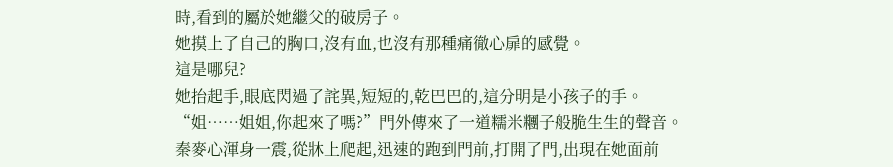時,看到的屬於她繼父的破房子。
她摸上了自己的胸口,沒有血,也沒有那種痛徹心扉的感覺。
這是哪兒?
她抬起手,眼底閃過了詫異,短短的,乾巴巴的,這分明是小孩子的手。
“姐……姐姐,你起來了嗎?”門外傳來了一道糯米糰子般脆生生的聲音。
秦麥心渾身一震,從牀上爬起,迅速的跑到門前,打開了門,出現在她面前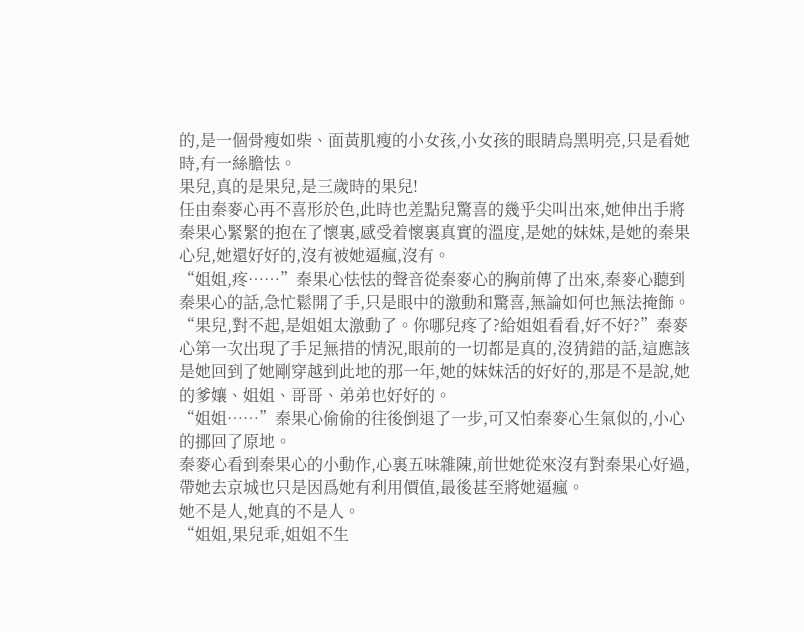的,是一個骨瘦如柴、面黃肌瘦的小女孩,小女孩的眼睛烏黑明亮,只是看她時,有一絲膽怯。
果兒,真的是果兒,是三歲時的果兒!
任由秦麥心再不喜形於色,此時也差點兒驚喜的幾乎尖叫出來,她伸出手將秦果心緊緊的抱在了懷裏,感受着懷裏真實的溫度,是她的妹妹,是她的秦果心兒,她還好好的,沒有被她逼瘋,沒有。
“姐姐,疼……”秦果心怯怯的聲音從秦麥心的胸前傳了出來,秦麥心聽到秦果心的話,急忙鬆開了手,只是眼中的激動和驚喜,無論如何也無法掩飾。
“果兒,對不起,是姐姐太激動了。你哪兒疼了?給姐姐看看,好不好?”秦麥心第一次出現了手足無措的情況,眼前的一切都是真的,沒猜錯的話,這應該是她回到了她剛穿越到此地的那一年,她的妹妹活的好好的,那是不是說,她的爹孃、姐姐、哥哥、弟弟也好好的。
“姐姐……”秦果心偷偷的往後倒退了一步,可又怕秦麥心生氣似的,小心的挪回了原地。
秦麥心看到秦果心的小動作,心裏五味雜陳,前世她從來沒有對秦果心好過,帶她去京城也只是因爲她有利用價值,最後甚至將她逼瘋。
她不是人,她真的不是人。
“姐姐,果兒乖,姐姐不生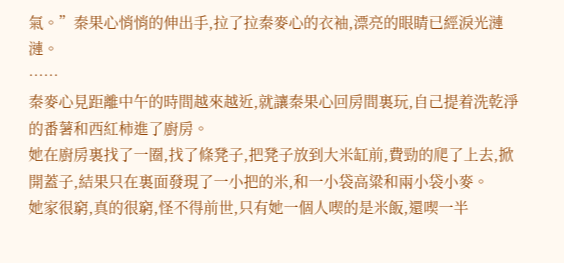氣。”秦果心悄悄的伸出手,拉了拉秦麥心的衣袖,漂亮的眼睛已經淚光漣漣。
……
秦麥心見距離中午的時間越來越近,就讓秦果心回房間裏玩,自己提着洗乾淨的番薯和西紅柿進了廚房。
她在廚房裏找了一圈,找了條凳子,把凳子放到大米缸前,費勁的爬了上去,掀開蓋子,結果只在裏面發現了一小把的米,和一小袋高粱和兩小袋小麥。
她家很窮,真的很窮,怪不得前世,只有她一個人喫的是米飯,還喫一半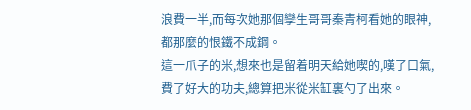浪費一半,而每次她那個孿生哥哥秦青柯看她的眼神,都那麼的恨鐵不成鋼。
這一爪子的米,想來也是留着明天給她喫的,嘆了口氣,費了好大的功夫,總算把米從米缸裏勺了出來。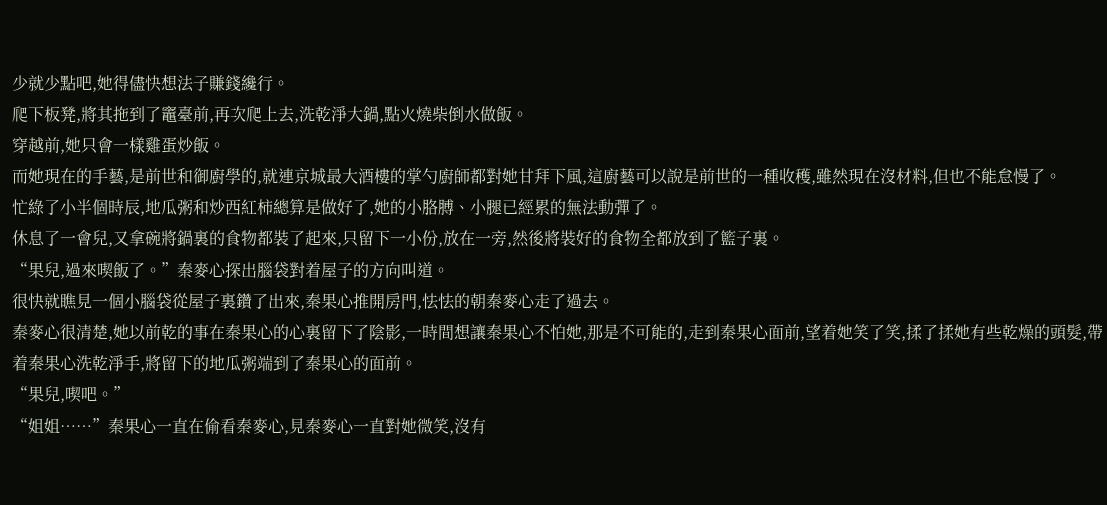少就少點吧,她得儘快想法子賺錢纔行。
爬下板凳,將其拖到了竈臺前,再次爬上去,洗乾淨大鍋,點火燒柴倒水做飯。
穿越前,她只會一樣雞蛋炒飯。
而她現在的手藝,是前世和御廚學的,就連京城最大酒樓的掌勺廚師都對她甘拜下風,這廚藝可以說是前世的一種收穫,雖然現在沒材料,但也不能怠慢了。
忙綠了小半個時辰,地瓜粥和炒西紅柿總算是做好了,她的小胳膊、小腿已經累的無法動彈了。
休息了一會兒,又拿碗將鍋裏的食物都裝了起來,只留下一小份,放在一旁,然後將裝好的食物全都放到了籃子裏。
“果兒,過來喫飯了。”秦麥心探出腦袋對着屋子的方向叫道。
很快就瞧見一個小腦袋從屋子裏鑽了出來,秦果心推開房門,怯怯的朝秦麥心走了過去。
秦麥心很清楚,她以前乾的事在秦果心的心裏留下了陰影,一時間想讓秦果心不怕她,那是不可能的,走到秦果心面前,望着她笑了笑,揉了揉她有些乾燥的頭髮,帶着秦果心洗乾淨手,將留下的地瓜粥端到了秦果心的面前。
“果兒,喫吧。”
“姐姐……”秦果心一直在偷看秦麥心,見秦麥心一直對她微笑,沒有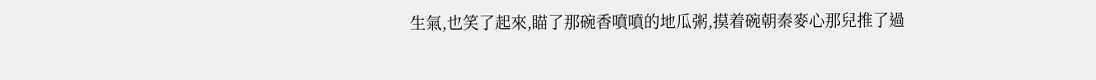生氣,也笑了起來,瞄了那碗香噴噴的地瓜粥,摸着碗朝秦麥心那兒推了過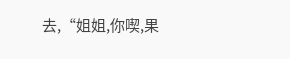去,“姐姐,你喫,果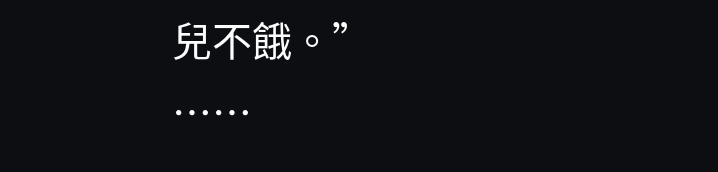兒不餓。”
……